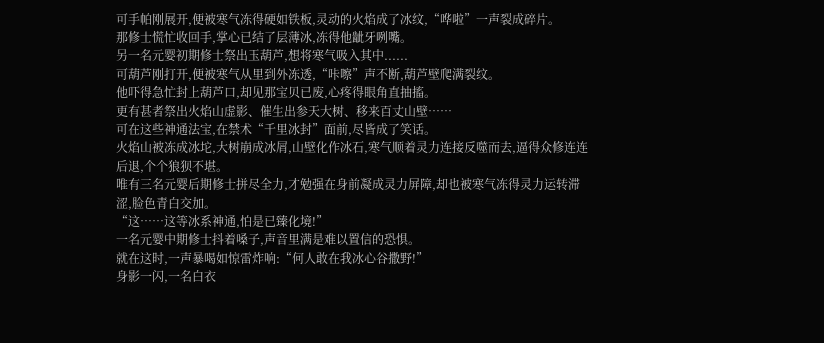可手帕刚展开,便被寒气冻得硬如铁板,灵动的火焰成了冰纹,“哗啦”一声裂成碎片。
那修士慌忙收回手,掌心已结了层薄冰,冻得他龇牙咧嘴。
另一名元婴初期修士祭出玉葫芦,想将寒气吸入其中......
可葫芦刚打开,便被寒气从里到外冻透,“咔嚓”声不断,葫芦壁爬满裂纹。
他吓得急忙封上葫芦口,却见那宝贝已废,心疼得眼角直抽搐。
更有甚者祭出火焰山虚影、催生出参天大树、移来百丈山壁……
可在这些神通法宝,在禁术“千里冰封”面前,尽皆成了笑话。
火焰山被冻成冰坨,大树崩成冰屑,山壁化作冰石,寒气顺着灵力连接反噬而去,逼得众修连连后退,个个狼狈不堪。
唯有三名元婴后期修士拼尽全力,才勉强在身前凝成灵力屏障,却也被寒气冻得灵力运转滞涩,脸色青白交加。
“这……这等冰系神通,怕是已臻化境!”
一名元婴中期修士抖着嗓子,声音里满是难以置信的恐惧。
就在这时,一声暴喝如惊雷炸响:“何人敢在我冰心谷撒野!”
身影一闪,一名白衣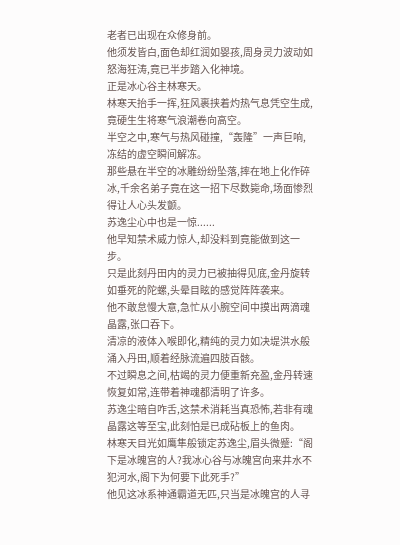老者已出现在众修身前。
他须发皆白,面色却红润如婴孩,周身灵力波动如怒海狂涛,竟已半步踏入化神境。
正是冰心谷主林寒天。
林寒天抬手一挥,狂风裹挟着灼热气息凭空生成,竟硬生生将寒气浪潮卷向高空。
半空之中,寒气与热风碰撞,“轰隆”一声巨响,冻结的虚空瞬间解冻。
那些悬在半空的冰雕纷纷坠落,摔在地上化作碎冰,千余名弟子竟在这一招下尽数毙命,场面惨烈得让人心头发颤。
苏逸尘心中也是一惊......
他早知禁术威力惊人,却没料到竟能做到这一步。
只是此刻丹田内的灵力已被抽得见底,金丹旋转如垂死的陀螺,头晕目眩的感觉阵阵袭来。
他不敢怠慢大意,急忙从小腕空间中摸出两滴魂晶露,张口吞下。
清凉的液体入喉即化,精纯的灵力如决堤洪水般涌入丹田,顺着经脉流遍四肢百骸。
不过瞬息之间,枯竭的灵力便重新充盈,金丹转速恢复如常,连带着神魂都清明了许多。
苏逸尘暗自咋舌,这禁术消耗当真恐怖,若非有魂晶露这等至宝,此刻怕是已成砧板上的鱼肉。
林寒天目光如鹰隼般锁定苏逸尘,眉头微蹙:“阁下是冰魄宫的人?我冰心谷与冰魄宫向来井水不犯河水,阁下为何要下此死手?”
他见这冰系神通霸道无匹,只当是冰魄宫的人寻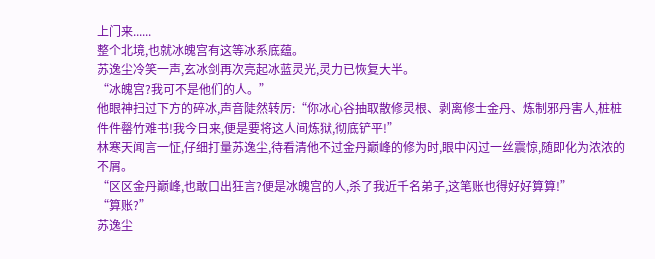上门来......
整个北境,也就冰魄宫有这等冰系底蕴。
苏逸尘冷笑一声,玄冰剑再次亮起冰蓝灵光,灵力已恢复大半。
“冰魄宫?我可不是他们的人。”
他眼神扫过下方的碎冰,声音陡然转厉:“你冰心谷抽取散修灵根、剥离修士金丹、炼制邪丹害人,桩桩件件罄竹难书!我今日来,便是要将这人间炼狱,彻底铲平!”
林寒天闻言一怔,仔细打量苏逸尘,待看清他不过金丹巅峰的修为时,眼中闪过一丝震惊,随即化为浓浓的不屑。
“区区金丹巅峰,也敢口出狂言?便是冰魄宫的人,杀了我近千名弟子,这笔账也得好好算算!”
“算账?”
苏逸尘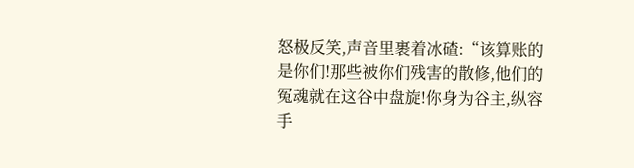怒极反笑,声音里裹着冰碴:“该算账的是你们!那些被你们残害的散修,他们的冤魂就在这谷中盘旋!你身为谷主,纵容手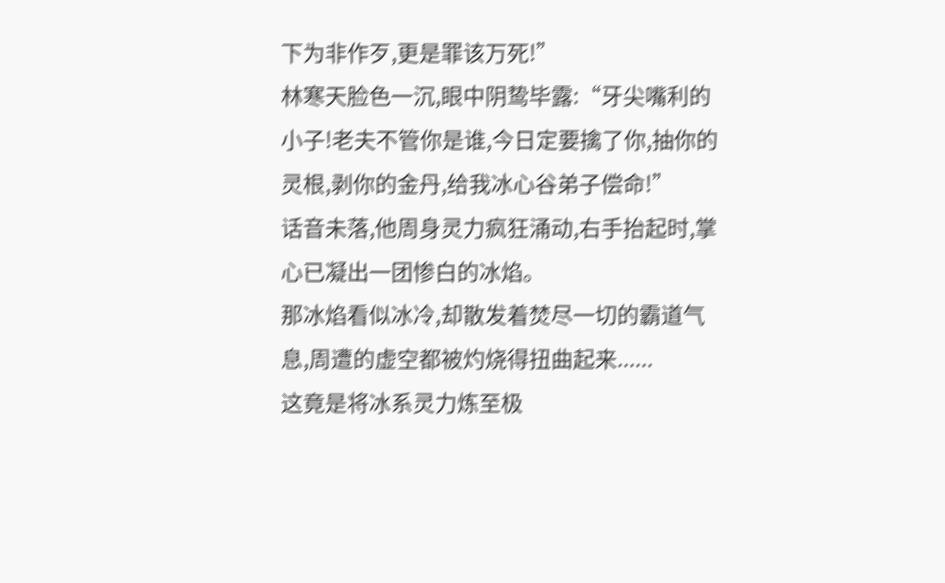下为非作歹,更是罪该万死!”
林寒天脸色一沉,眼中阴鸷毕露:“牙尖嘴利的小子!老夫不管你是谁,今日定要擒了你,抽你的灵根,剥你的金丹,给我冰心谷弟子偿命!”
话音未落,他周身灵力疯狂涌动,右手抬起时,掌心已凝出一团惨白的冰焰。
那冰焰看似冰冷,却散发着焚尽一切的霸道气息,周遭的虚空都被灼烧得扭曲起来......
这竟是将冰系灵力炼至极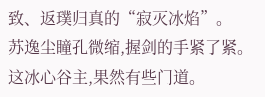致、返璞归真的“寂灭冰焰”。
苏逸尘瞳孔微缩,握剑的手紧了紧。
这冰心谷主,果然有些门道。